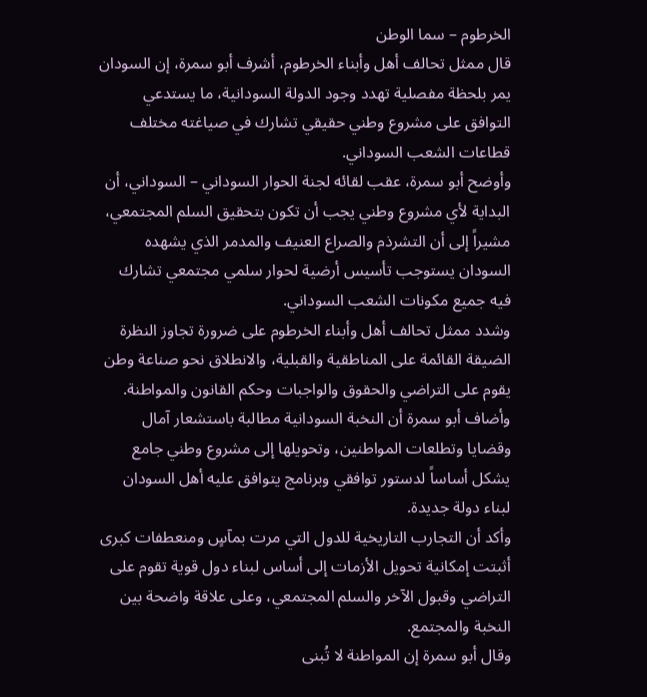الخرطوم – سما الوطن
قال ممثل تحالف أهل وأبناء الخرطوم، أشرف أبو سمرة، إن السودان يمر بلحظة مفصلية تهدد وجود الدولة السودانية، ما يستدعي التوافق على مشروع وطني حقيقي تشارك في صياغته مختلف قطاعات الشعب السوداني.
وأوضح أبو سمرة، عقب لقائه لجنة الحوار السوداني – السوداني، أن البداية لأي مشروع وطني يجب أن تكون بتحقيق السلم المجتمعي، مشيراً إلى أن التشرذم والصراع العنيف والمدمر الذي يشهده السودان يستوجب تأسيس أرضية لحوار سلمي مجتمعي تشارك فيه جميع مكونات الشعب السوداني.
وشدد ممثل تحالف أهل وأبناء الخرطوم على ضرورة تجاوز النظرة الضيقة القائمة على المناطقية والقبلية، والانطلاق نحو صناعة وطن يقوم على التراضي والحقوق والواجبات وحكم القانون والمواطنة.
وأضاف أبو سمرة أن النخبة السودانية مطالبة باستشعار آمال وقضايا وتطلعات المواطنين، وتحويلها إلى مشروع وطني جامع يشكل أساساً لدستور توافقي وبرنامج يتوافق عليه أهل السودان لبناء دولة جديدة.
وأكد أن التجارب التاريخية للدول التي مرت بمآسٍ ومنعطفات كبرى أثبتت إمكانية تحويل الأزمات إلى أساس لبناء دول قوية تقوم على التراضي وقبول الآخر والسلم المجتمعي، وعلى علاقة واضحة بين النخبة والمجتمع.
وقال أبو سمرة إن المواطنة لا تُبنى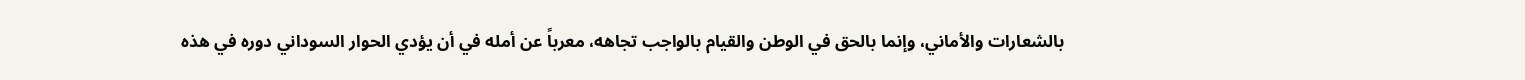بالشعارات والأماني، وإنما بالحق في الوطن والقيام بالواجب تجاهه، معرباً عن أمله في أن يؤدي الحوار السوداني دوره في هذه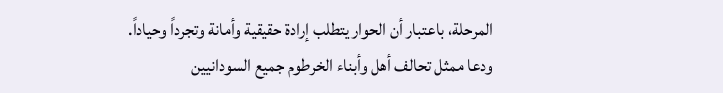المرحلة، باعتبار أن الحوار يتطلب إرادة حقيقية وأمانة وتجرداً وحياداً.
ودعا ممثل تحالف أهل وأبناء الخرطوم جميع السودانيين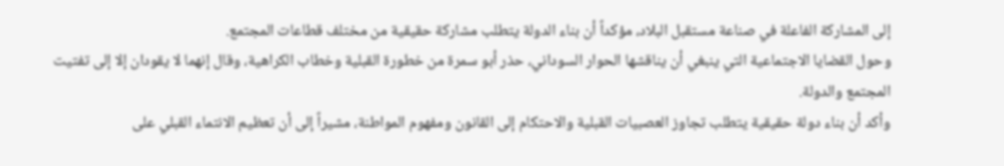إلى المشاركة الفاعلة في صناعة مستقبل البلاد، مؤكداً أن بناء الدولة يتطلب مشاركة حقيقية من مختلف قطاعات المجتمع.
وحول القضايا الاجتماعية التي ينبغي أن يناقشها الحوار السوداني، حذر أبو سمرة من خطورة القبلية وخطاب الكراهية، وقال إنهما لا يقودان إلا إلى تفتيت المجتمع والدولة.
وأكد أن بناء دولة حقيقية يتطلب تجاوز العصبيات القبلية والاحتكام إلى القانون ومفهوم المواطنة، مشيراً إلى أن تعظيم الانتماء القبلي على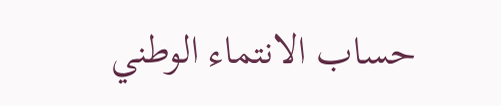حساب الانتماء الوطني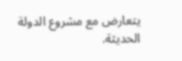يتعارض مع مشروع الدولة الحديثة.